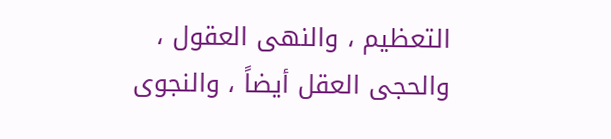التعظيم ، والنهى العقول ، والحجى العقل أيضاً ، والنجوى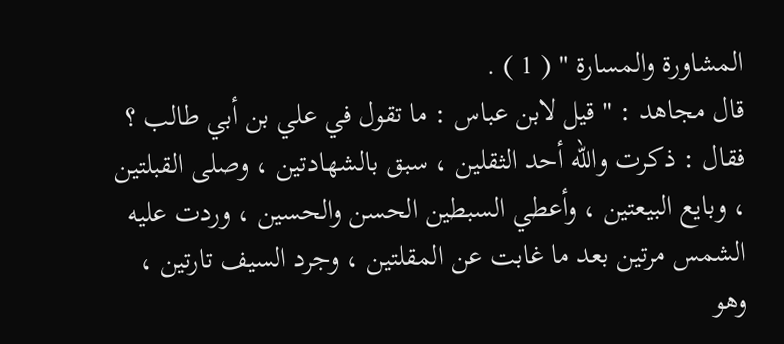المشاورة والمسارة " ( 1 ) .
قال مجاهد : " قيل لابن عباس : ما تقول في علي بن أبي طالب ؟ فقال : ذكرت والله أحد الثقلين ، سبق بالشهادتين ، وصلى القبلتين ، وبايع البيعتين ، وأعطي السبطين الحسن والحسين ، وردت عليه الشمس مرتين بعد ما غابت عن المقلتين ، وجرد السيف تارتين ، وهو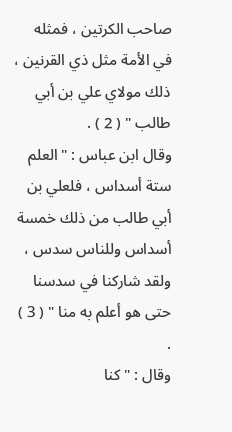صاحب الكرتين ، فمثله في الأمة مثل ذي القرنين ، ذلك مولاي علي بن أبي طالب " ( 2 ) .
وقال ابن عباس : " العلم ستة أسداس ، فلعلي بن أبي طالب من ذلك خمسة أسداس وللناس سدس ، ولقد شاركنا في سدسنا حتى هو أعلم به منا " ( 3 ) .
وقال : " كنا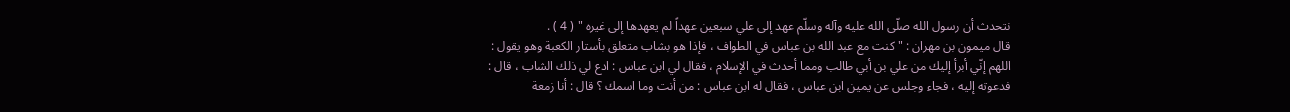نتحدث أن رسول الله صلّى الله عليه وآله وسلّم عهد إلى علي سبعين عهداً لم يعهدها إلى غيره " ( 4 ) .
قال ميمون بن مهران : " كنت مع عبد الله بن عباس في الطواف ، فإذا هو بشاب متعلق بأستار الكعبة وهو يقول : اللهم إنّي أبرأ إليك من علي بن أبي طالب ومما أحدث في الإسلام ، فقال لي ابن عباس : ادع لي ذلك الشاب ، قال : فدعوته إليه ، فجاء وجلس عن يمين ابن عباس ، فقال له ابن عباس : من أنت وما اسمك ؟ قال : أنا زمعة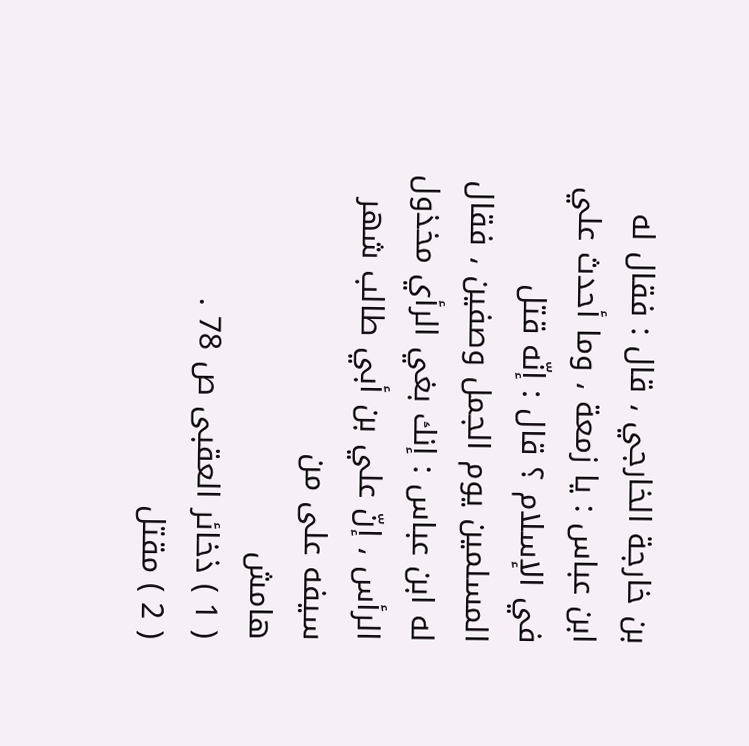بن خارجة الخارجي ، قال : فقال له ابن عباس : يا زمعة ، وما أحدث علي في الإسلام ؟ قال : إنّه قتل المسلمين يوم الجمل وصفين ، فقال له ابن عباس : إنك بغي الرأي مخذول الرأس ، إنّ علي بن أبي طالب شهر سيفه على من
هامش
( 1 ) ذخائر العقبى ص 78 .
( 2 ) مقتل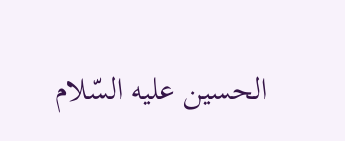الحسين عليه السّلام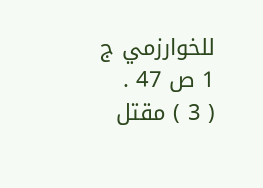للخوارزمي ج 1 ص 47 .
( 3 ) مقتل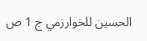الحسين للخوارزمي ج 1 ص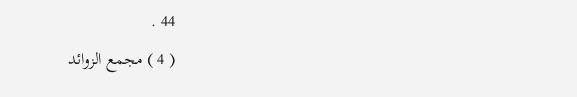44 .
( 4 ) مجمع الزوائد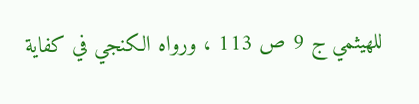للهيثمي ج 9 ص 113 ، ورواه الكنجي في كفاية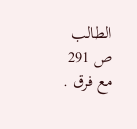الطالب ص 291 مع فرق .